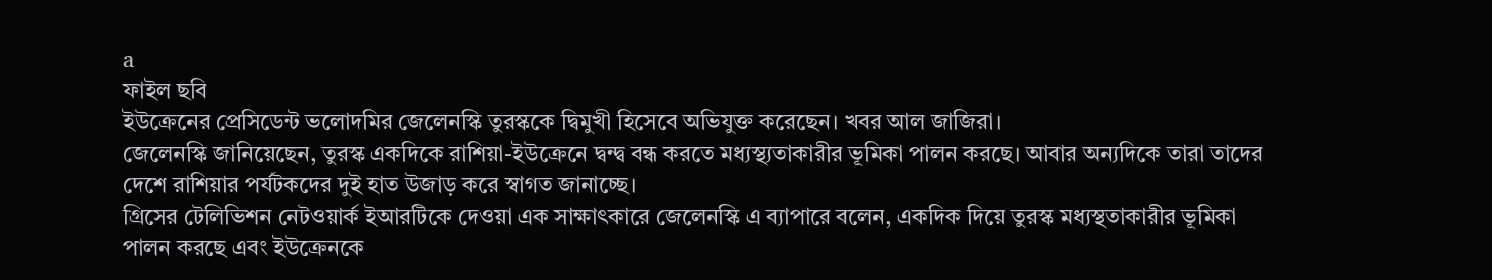a
ফাইল ছবি
ইউক্রেনের প্রেসিডেন্ট ভলোদমির জেলেনস্কি তুরস্ককে দ্বিমুখী হিসেবে অভিযুক্ত করেছেন। খবর আল জাজিরা।
জেলেনস্কি জানিয়েছেন, তুরস্ক একদিকে রাশিয়া-ইউক্রেনে দ্বন্দ্ব বন্ধ করতে মধ্যস্থ্যতাকারীর ভূমিকা পালন করছে। আবার অন্যদিকে তারা তাদের দেশে রাশিয়ার পর্যটকদের দুই হাত উজাড় করে স্বাগত জানাচ্ছে।
গ্রিসের টেলিভিশন নেটওয়ার্ক ইআরটিকে দেওয়া এক সাক্ষাৎকারে জেলেনস্কি এ ব্যাপারে বলেন, একদিক দিয়ে তুরস্ক মধ্যস্থতাকারীর ভূমিকা পালন করছে এবং ইউক্রেনকে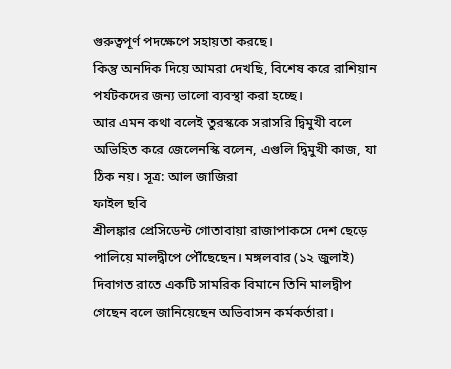গুরুত্বপূর্ণ পদক্ষেপে সহায়তা করছে।
কিন্তু অনদিক দিয়ে আমরা দেখছি, বিশেষ করে রাশিয়ান পর্যটকদের জন্য ভালো ব্যবস্থা করা হচ্ছে।
আর এমন কথা বলেই তুরস্ককে সরাসরি দ্বিমুখী বলে অভিহিত করে জেলেনস্কি বলেন, এগুলি দ্বিমুখী কাজ, যা ঠিক নয়। সূত্র: আল জাজিরা
ফাইল ছবি
শ্রীলঙ্কার প্রেসিডেন্ট গোতাবায়া রাজাপাকসে দেশ ছেড়ে পালিয়ে মালদ্বীপে পৌঁছেছেন। মঙ্গলবার (১২ জুলাই) দিবাগত রাতে একটি সামরিক বিমানে তিনি মালদ্বীপ গেছেন বলে জানিয়েছেন অভিবাসন কর্মকর্তারা।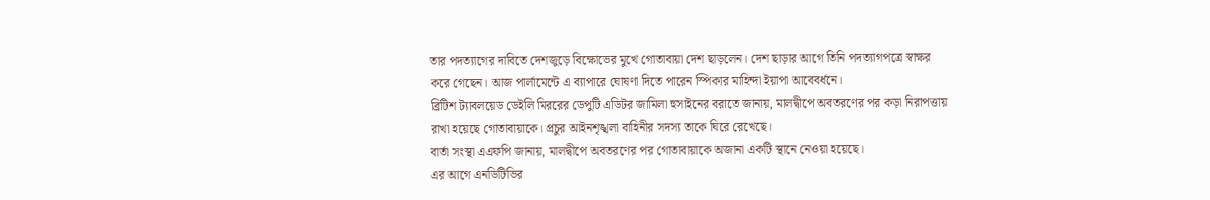তার পদত্যাগের দাবিতে দেশজুড়ে বিক্ষোভের মুখে গোতাবায়া দেশ ছাড়লেন। দেশ ছাড়ার আগে তিনি পদত্যাগপত্রে স্বাক্ষর করে গেছেন। আজ পার্লামেন্টে এ ব্যাপারে ঘোষণা দিতে পারেন স্পিকার মাহিন্দা ইয়াপা আবেবর্ধনে।
ব্রিটিশ ট্যাবলয়েড ডেইলি মিররের ডেপুটি এডিটর জামিলা হুসাইনের বরাতে জানায়, মালদ্বীপে অবতরণের পর কড়া নিরাপত্তায় রাখা হয়েছে গোতাবায়াকে। প্রচুর আইনশৃঙ্খলা বাহিনীর সদস্য তাকে ঘিরে রেখেছে।
বার্তা সংস্থা এএফপি জানায়, মালদ্বীপে অবতরণের পর গোতাবায়াকে অজানা একটি স্থানে নেওয়া হয়েছে।
এর আগে এনডিটিভির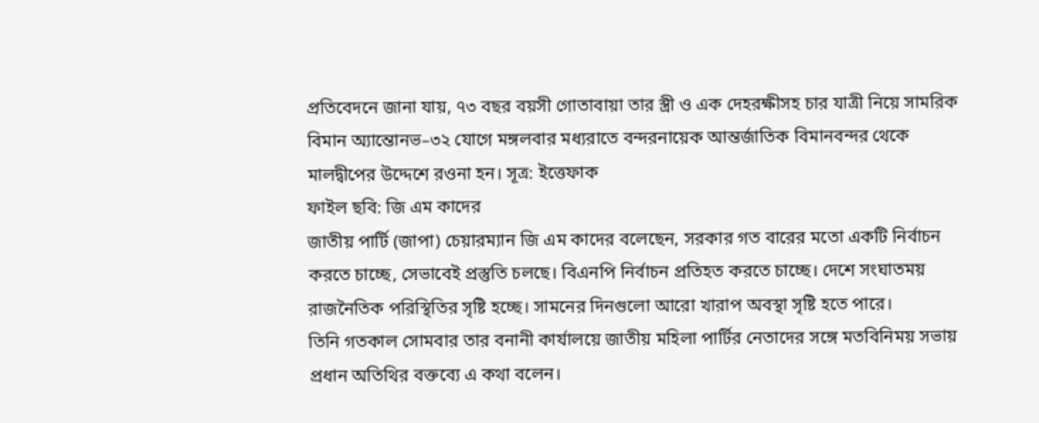প্রতিবেদনে জানা যায়, ৭৩ বছর বয়সী গোতাবায়া তার স্ত্রী ও এক দেহরক্ষীসহ চার যাত্রী নিয়ে সামরিক বিমান অ্যান্তোনভ–৩২ যোগে মঙ্গলবার মধ্যরাতে বন্দরনায়েক আন্তর্জাতিক বিমানবন্দর থেকে মালদ্বীপের উদ্দেশে রওনা হন। সূত্র: ইত্তেফাক
ফাইল ছবি: জি এম কাদের
জাতীয় পার্টি (জাপা) চেয়ারম্যান জি এম কাদের বলেছেন, সরকার গত বারের মতো একটি নির্বাচন করতে চাচ্ছে, সেভাবেই প্রস্তুতি চলছে। বিএনপি নির্বাচন প্রতিহত করতে চাচ্ছে। দেশে সংঘাতময় রাজনৈতিক পরিস্থিতির সৃষ্টি হচ্ছে। সামনের দিনগুলো আরো খারাপ অবস্থা সৃষ্টি হতে পারে।
তিনি গতকাল সোমবার তার বনানী কার্যালয়ে জাতীয় মহিলা পার্টির নেতাদের সঙ্গে মতবিনিময় সভায় প্রধান অতিথির বক্তব্যে এ কথা বলেন।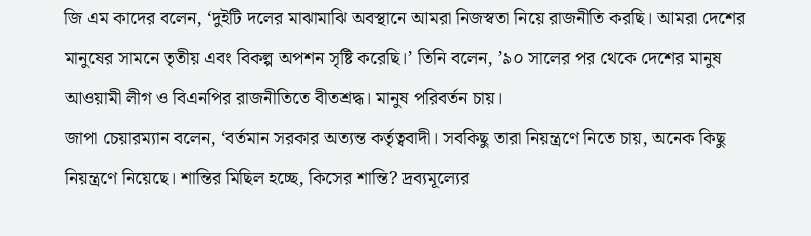জি এম কাদের বলেন, ‘দুইটি দলের মাঝামাঝি অবস্থানে আমরা নিজস্বতা নিয়ে রাজনীতি করছি। আমরা দেশের মানুষের সামনে তৃতীয় এবং বিকল্প অপশন সৃষ্টি করেছি।’ তিনি বলেন, ’৯০ সালের পর থেকে দেশের মানুষ আওয়ামী লীগ ও বিএনপির রাজনীতিতে বীতশ্রদ্ধ। মানুষ পরিবর্তন চায়।
জাপা চেয়ারম্যান বলেন, ‘বর্তমান সরকার অত্যন্ত কর্তৃত্ববাদী। সবকিছু তারা নিয়ন্ত্রণে নিতে চায়, অনেক কিছু নিয়ন্ত্রণে নিয়েছে। শান্তির মিছিল হচ্ছে, কিসের শান্তি? দ্রব্যমূল্যের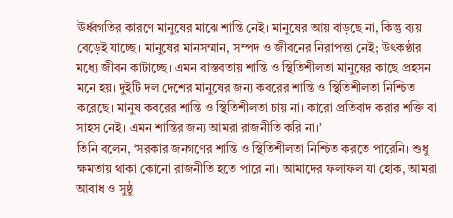ঊর্ধ্বগতির কারণে মানুষের মাঝে শান্তি নেই। মানুষের আয় বাড়ছে না, কিন্তু ব্যয় বেড়েই যাচ্ছে। মানুষের মানসম্মান, সম্পদ ও জীবনের নিরাপত্তা নেই; উৎকণ্ঠার মধ্যে জীবন কাটাচ্ছে। এমন বাস্তবতায় শান্তি ও স্থিতিশীলতা মানুষের কাছে প্রহসন মনে হয়। দুইটি দল দেশের মানুষের জন্য কবরের শান্তি ও স্থিতিশীলতা নিশ্চিত করেছে। মানুষ কবরের শান্তি ও স্থিতিশীলতা চায় না। কারো প্রতিবাদ করার শক্তি বা সাহস নেই। এমন শান্তির জন্য আমরা রাজনীতি করি না।’
তিনি বলেন, ‘সরকার জনগণের শান্তি ও স্থিতিশীলতা নিশ্চিত করতে পারেনি। শুধু ক্ষমতায় থাকা কোনো রাজনীতি হতে পারে না। আমাদের ফলাফল যা হোক, আমরা আবাধ ও সুষ্ঠু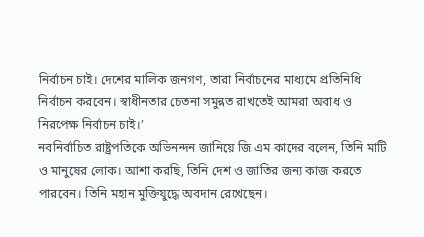নির্বাচন চাই। দেশের মালিক জনগণ, তারা নির্বাচনের মাধ্যমে প্রতিনিধি নির্বাচন করবেন। স্বাধীনতার চেতনা সমুন্নত রাখতেই আমরা অবাধ ও নিরপেক্ষ নির্বাচন চাই।’
নবনির্বাচিত রাষ্ট্রপতিকে অভিনন্দন জানিয়ে জি এম কাদের বলেন, তিনি মাটি ও মানুষের লোক। আশা করছি, তিনি দেশ ও জাতির জন্য কাজ করতে পারবেন। তিনি মহান মুক্তিযুদ্ধে অবদান রেখেছেন।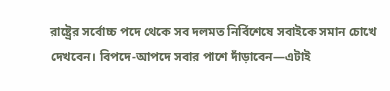রাষ্ট্রের সর্বোচ্চ পদে থেকে সব দলমত নির্বিশেষে সবাইকে সমান চোখে দেখবেন। বিপদে-আপদে সবার পাশে দাঁড়াবেন—এটাই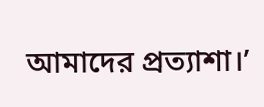আমাদের প্রত্যাশা।’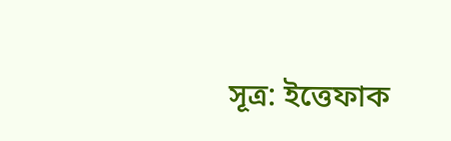সূত্র: ইত্তেফাক